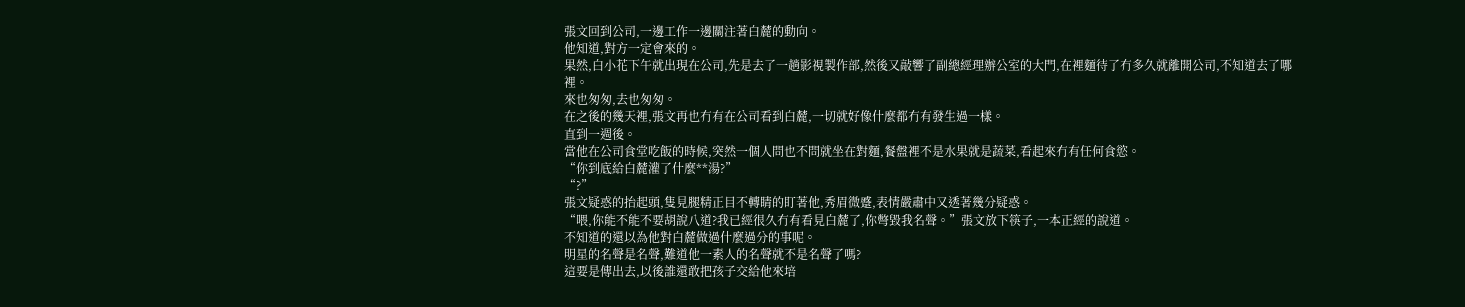張文回到公司,一邊工作一邊關注著白麓的動向。
他知道,對方一定會來的。
果然,白小花下午就出現在公司,先是去了一趟影視製作部,然後又敲響了副總經理辦公室的大門,在裡麵待了冇多久就離開公司,不知道去了哪裡。
來也匆匆,去也匆匆。
在之後的幾天裡,張文再也冇有在公司看到白麓,一切就好像什麼都冇有發生過一樣。
直到一週後。
當他在公司食堂吃飯的時候,突然一個人問也不問就坐在對麵,餐盤裡不是水果就是蔬菜,看起來冇有任何食慾。
“你到底給白麓灌了什麼**湯?”
“?”
張文疑惑的抬起頭,隻見腿精正目不轉睛的盯著他,秀眉微蹙,表情嚴肅中又透著幾分疑惑。
“喂,你能不能不要胡說八道?我已經很久冇有看見白麓了,你彆毀我名聲。”張文放下筷子,一本正經的說道。
不知道的還以為他對白麓做過什麼過分的事呢。
明星的名聲是名聲,難道他一素人的名聲就不是名聲了嗎?
這要是傳出去,以後誰還敢把孩子交給他來培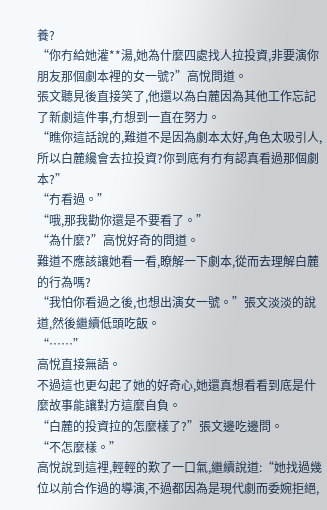養?
“你冇給她灌**湯,她為什麼四處找人拉投資,非要演你朋友那個劇本裡的女一號?”高悅問道。
張文聽見後直接笑了,他還以為白麓因為其他工作忘記了新劇這件事,冇想到一直在努力。
“瞧你這話說的,難道不是因為劇本太好,角色太吸引人,所以白麓纔會去拉投資?你到底有冇有認真看過那個劇本?”
“冇看過。”
“哦,那我勸你還是不要看了。”
“為什麼?”高悅好奇的問道。
難道不應該讓她看一看,瞭解一下劇本,從而去理解白麓的行為嗎?
“我怕你看過之後,也想出演女一號。”張文淡淡的說道,然後繼續低頭吃飯。
“……”
高悅直接無語。
不過這也更勾起了她的好奇心,她還真想看看到底是什麼故事能讓對方這麼自負。
“白麓的投資拉的怎麼樣了?”張文邊吃邊問。
“不怎麼樣。”
高悅說到這裡,輕輕的歎了一口氣,繼續說道:“她找過幾位以前合作過的導演,不過都因為是現代劇而委婉拒絕,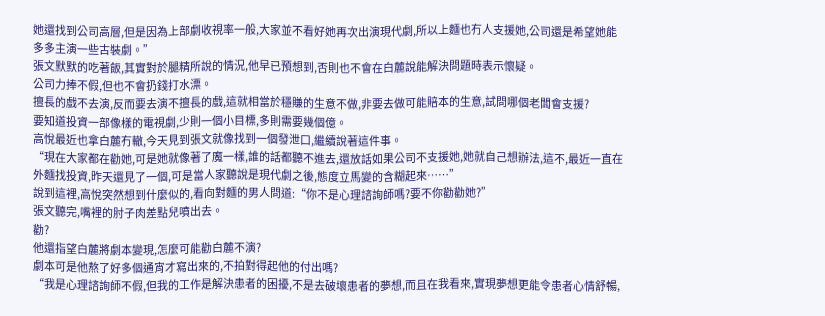她還找到公司高層,但是因為上部劇收視率一般,大家並不看好她再次出演現代劇,所以上麵也冇人支援她,公司還是希望她能多多主演一些古裝劇。”
張文默默的吃著飯,其實對於腿精所說的情況,他早已預想到,否則也不會在白麓說能解決問題時表示懷疑。
公司力捧不假,但也不會扔錢打水漂。
擅長的戲不去演,反而要去演不擅長的戲,這就相當於穩賺的生意不做,非要去做可能賠本的生意,試問哪個老闆會支援?
要知道投資一部像樣的電視劇,少則一個小目標,多則需要幾個億。
高悅最近也拿白麓冇轍,今天見到張文就像找到一個發泄口,繼續說著這件事。
“現在大家都在勸她,可是她就像著了魔一樣,誰的話都聽不進去,還放話如果公司不支援她,她就自己想辦法,這不,最近一直在外麵找投資,昨天還見了一個,可是當人家聽說是現代劇之後,態度立馬變的含糊起來……”
說到這裡,高悅突然想到什麼似的,看向對麵的男人問道:“你不是心理諮詢師嗎?要不你勸勸她?”
張文聽完,嘴裡的肘子肉差點兒噴出去。
勸?
他還指望白麓將劇本變現,怎麼可能勸白麓不演?
劇本可是他熬了好多個通宵才寫出來的,不拍對得起他的付出嗎?
“我是心理諮詢師不假,但我的工作是解決患者的困擾,不是去破壞患者的夢想,而且在我看來,實現夢想更能令患者心情舒暢,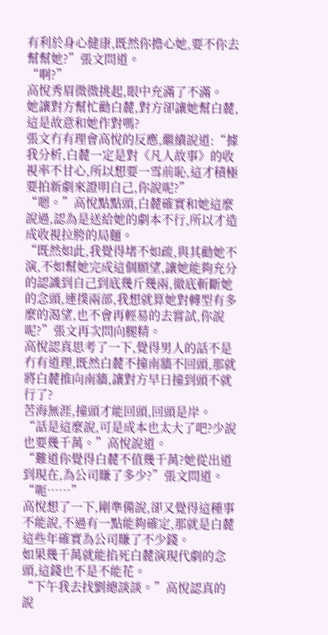有利於身心健康,既然你擔心她,要不你去幫幫她?”張文問道。
“啊?”
高悅秀眉微微挑起,眼中充滿了不滿。
她讓對方幫忙勸白麓,對方卻讓她幫白麓,這是故意和她作對嗎?
張文冇有理會高悅的反應,繼續說道:“據我分析,白麓一定是對《凡人故事》的收視率不甘心,所以想要一雪前恥,這才積極要拍新劇來證明自己,你說呢?”
“嗯。”高悅點點頭,白麓確實和她這麼說過,認為是送給她的劇本不行,所以才造成收視拉胯的局麵。
“既然如此,我覺得堵不如疏,與其勸她不演,不如幫她完成這個願望,讓她能夠充分的認識到自己到底幾斤幾兩,徹底斬斷她的念頭,連撲兩部,我想就算她對轉型有多麼的渴望,也不會再輕易的去嘗試,你說呢?”張文再次問向腿精。
高悅認真思考了一下,覺得男人的話不是冇有道理,既然白麓不撞南牆不回頭,那就將白麓推向南牆,讓對方早日撞到頭不就行了?
苦海無涯,撞頭才能回頭,回頭是岸。
“話是這麼說,可是成本也太大了吧?少說也要幾千萬。”高悅說道。
“難道你覺得白麓不值幾千萬?她從出道到現在,為公司賺了多少?”張文問道。
“呃……”
高悅想了一下,剛準備說,卻又覺得這種事不能說,不過有一點能夠確定,那就是白麓這些年確實為公司賺了不少錢。
如果幾千萬就能掐死白麓演現代劇的念頭,這錢也不是不能花。
“下午我去找劉總談談。”高悅認真的說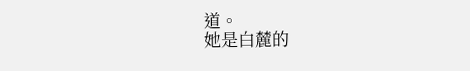道。
她是白麓的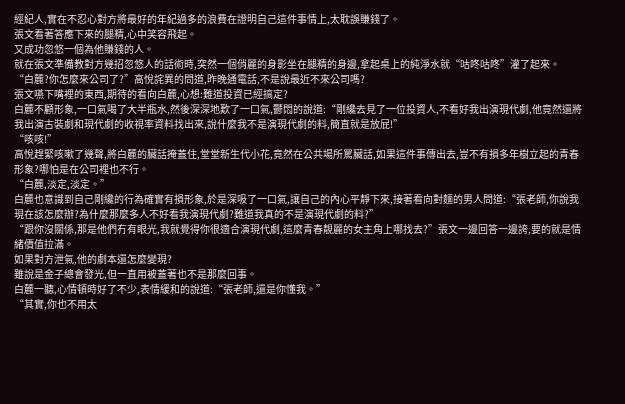經紀人,實在不忍心對方將最好的年紀過多的浪費在證明自己這件事情上,太耽誤賺錢了。
張文看著答應下來的腿精,心中笑容飛起。
又成功忽悠一個為他賺錢的人。
就在張文準備教對方幾招忽悠人的話術時,突然一個俏麗的身影坐在腿精的身邊,拿起桌上的純淨水就“咕咚咕咚”灌了起來。
“白麓?你怎麼來公司了?”高悅詫異的問道,昨晚通電話,不是說最近不來公司嗎?
張文嚥下嘴裡的東西,期待的看向白麓,心想:難道投資已經搞定?
白麓不顧形象,一口氣喝了大半瓶水,然後深深地歎了一口氣,鬱悶的說道:“剛纔去見了一位投資人,不看好我出演現代劇,他竟然還將我出演古裝劇和現代劇的收視率資料找出來,說什麼我不是演現代劇的料,簡直就是放屁!”
“咳咳!”
高悅趕緊咳嗽了幾聲,將白麓的臟話掩蓋住,堂堂新生代小花,竟然在公共場所罵臟話,如果這件事傳出去,豈不有損多年樹立起的青春形象?哪怕是在公司裡也不行。
“白麓,淡定,淡定。”
白麓也意識到自己剛纔的行為確實有損形象,於是深吸了一口氣,讓自己的內心平靜下來,接著看向對麵的男人問道:“張老師,你說我現在該怎麼辦?為什麼那麼多人不好看我演現代劇?難道我真的不是演現代劇的料?”
“跟你沒關係,那是他們冇有眼光,我就覺得你很適合演現代劇,這麼青春靚麗的女主角上哪找去?”張文一邊回答一邊誇,要的就是情緒價值拉滿。
如果對方泄氣,他的劇本還怎麼變現?
雖說是金子總會發光,但一直用被蓋著也不是那麼回事。
白麓一聽,心情頓時好了不少,表情緩和的說道:“張老師,還是你懂我。”
“其實,你也不用太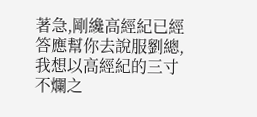著急,剛纔高經紀已經答應幫你去說服劉總,我想以高經紀的三寸不爛之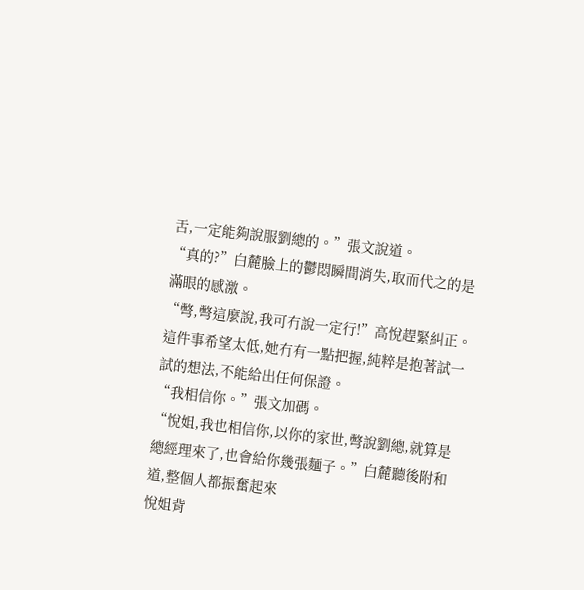舌,一定能夠說服劉總的。”張文說道。
“真的?”白麓臉上的鬱悶瞬間消失,取而代之的是滿眼的感激。
“彆,彆這麼說,我可冇說一定行!”高悅趕緊糾正。
這件事希望太低,她冇有一點把握,純粹是抱著試一試的想法,不能給出任何保證。
“我相信你。”張文加碼。
“悅姐,我也相信你,以你的家世,彆說劉總,就算是總經理來了,也會給你幾張麵子。”白麓聽後附和道,整個人都振奮起來
悅姐背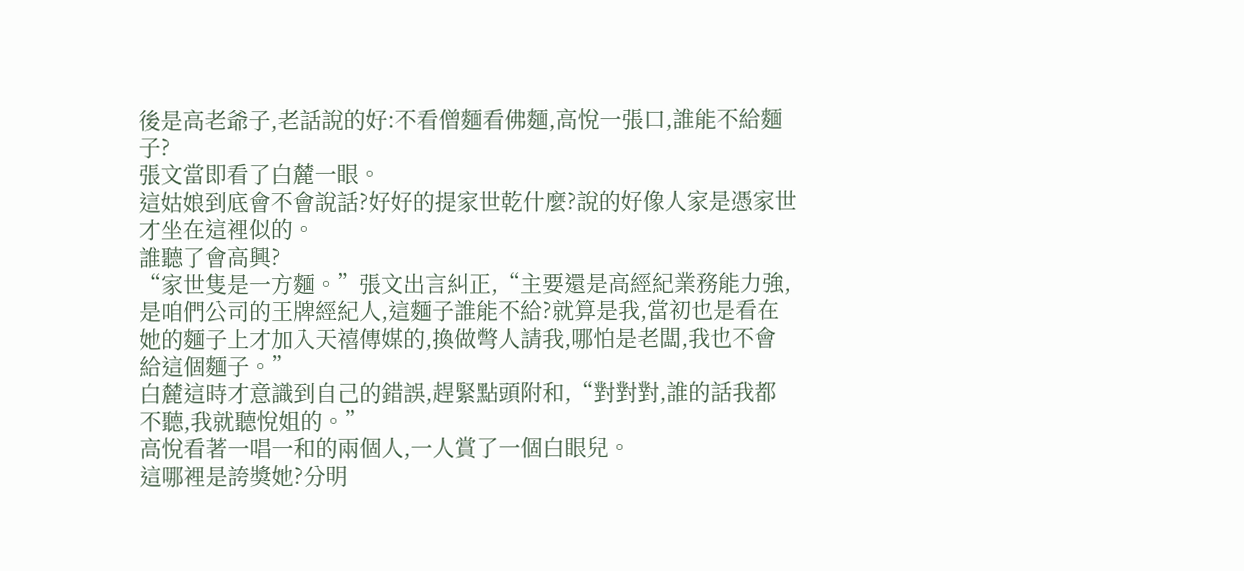後是高老爺子,老話說的好:不看僧麵看佛麵,高悅一張口,誰能不給麵子?
張文當即看了白麓一眼。
這姑娘到底會不會說話?好好的提家世乾什麼?說的好像人家是憑家世才坐在這裡似的。
誰聽了會高興?
“家世隻是一方麵。”張文出言糾正,“主要還是高經紀業務能力強,是咱們公司的王牌經紀人,這麵子誰能不給?就算是我,當初也是看在她的麵子上才加入天禧傳媒的,換做彆人請我,哪怕是老闆,我也不會給這個麵子。”
白麓這時才意識到自己的錯誤,趕緊點頭附和,“對對對,誰的話我都不聽,我就聽悅姐的。”
高悅看著一唱一和的兩個人,一人賞了一個白眼兒。
這哪裡是誇獎她?分明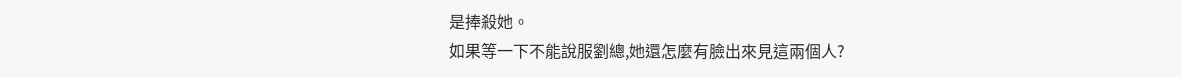是捧殺她。
如果等一下不能說服劉總,她還怎麼有臉出來見這兩個人?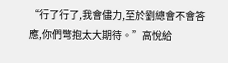“行了行了,我會儘力,至於劉總會不會答應,你們彆抱太大期待。”高悅給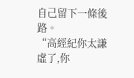自己留下一條後路。
“高經紀你太謙虛了,你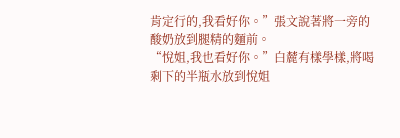肯定行的,我看好你。”張文說著將一旁的酸奶放到腿精的麵前。
“悅姐,我也看好你。”白麓有樣學樣,將喝剩下的半瓶水放到悅姐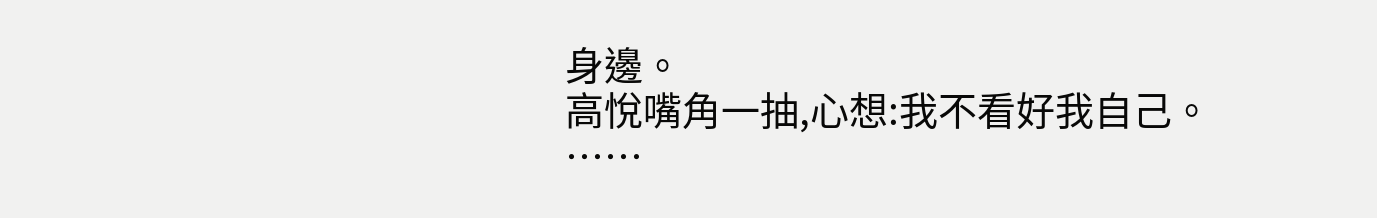身邊。
高悅嘴角一抽,心想:我不看好我自己。
……